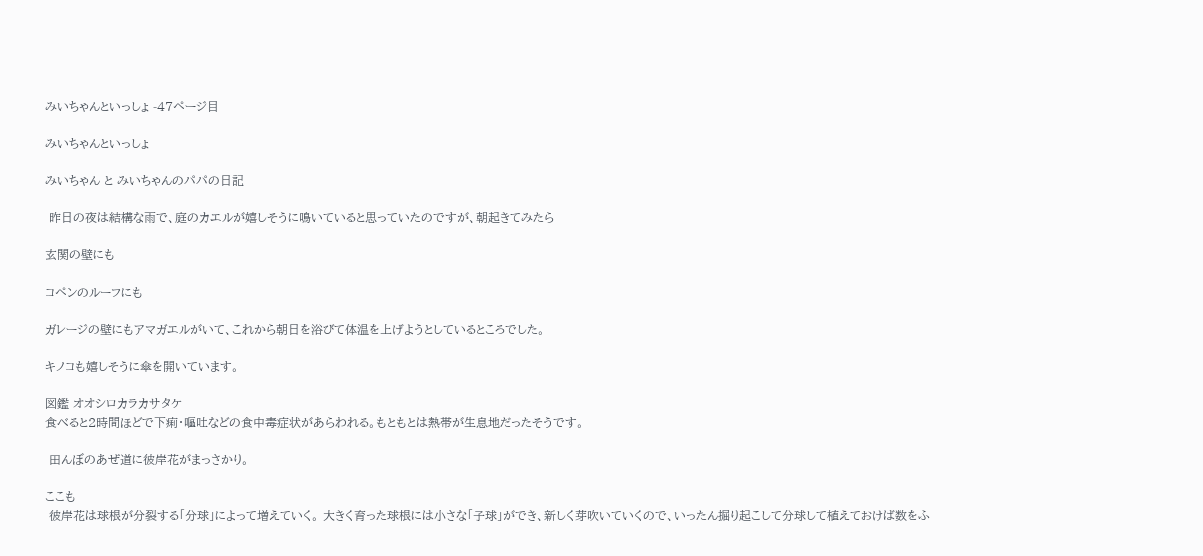みいちゃんといっしょ -47ページ目

みいちゃんといっしょ

みいちゃん と みいちゃんのパパの日記

 昨日の夜は結構な雨で、庭のカエルが嬉しそうに鳴いていると思っていたのですが、朝起きてみたら

玄関の壁にも

コペンのルーフにも

ガレージの壁にもアマガエルがいて、これから朝日を浴びて体温を上げようとしているところでした。

キノコも嬉しそうに傘を開いています。

図鑑 オオシロカラカサタケ
食べると2時間ほどで下痢・嘔吐などの食中毒症状があらわれる。もともとは熱帯が生息地だったそうです。

 田んぼのあぜ道に彼岸花がまっさかり。

ここも
 彼岸花は球根が分裂する「分球」によって増えていく。 大きく育った球根には小さな「子球」ができ、新しく芽吹いていくので、いったん掘り起こして分球して植えておけば数をふ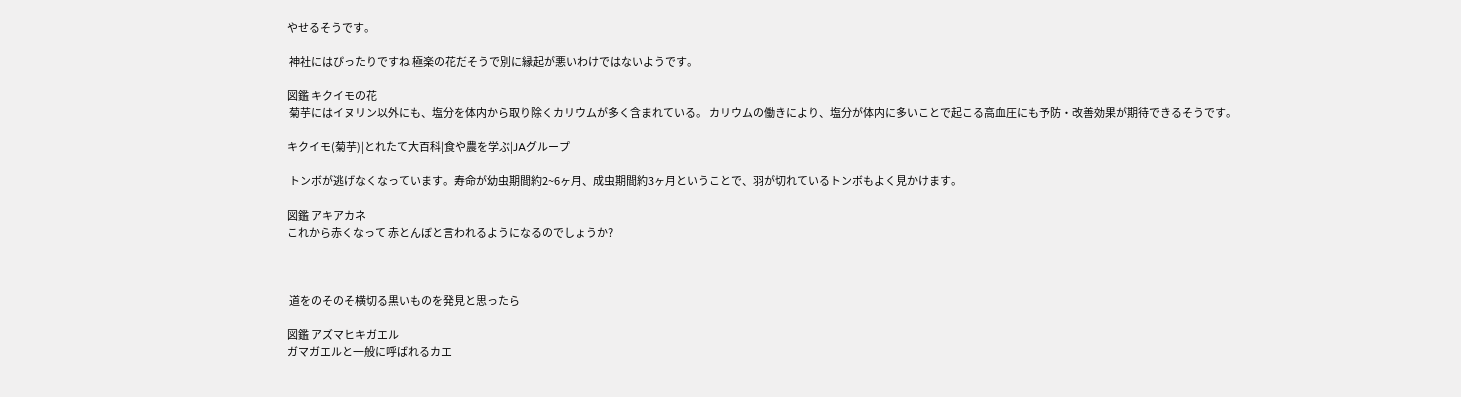やせるそうです。

 神社にはぴったりですね 極楽の花だそうで別に縁起が悪いわけではないようです。

図鑑 キクイモの花
 菊芋にはイヌリン以外にも、塩分を体内から取り除くカリウムが多く含まれている。 カリウムの働きにより、塩分が体内に多いことで起こる高血圧にも予防・改善効果が期待できるそうです。

キクイモ(菊芋)|とれたて大百科|食や農を学ぶ|JAグループ

 トンボが逃げなくなっています。寿命が幼虫期間約2~6ヶ月、成虫期間約3ヶ月ということで、羽が切れているトンボもよく見かけます。

図鑑 アキアカネ
これから赤くなって 赤とんぼと言われるようになるのでしょうか?



 道をのそのそ横切る黒いものを発見と思ったら

図鑑 アズマヒキガエル
ガマガエルと一般に呼ばれるカエ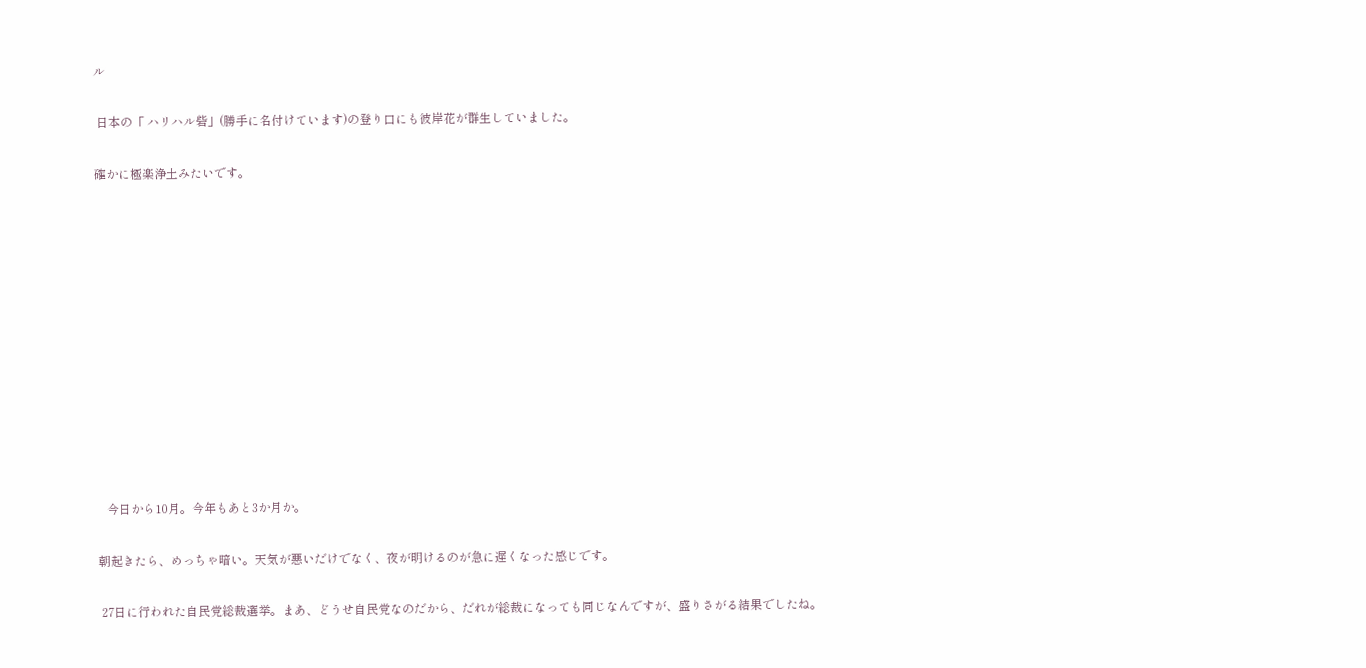ル

 日本の「 ハリハル砦」(勝手に名付けています)の登り口にも彼岸花が群生していました。

確かに極楽浄土みたいです。












   今日から10月。今年もあと3か月か。

朝起きたら、めっちゃ暗い。天気が悪いだけでなく、夜が明けるのが急に遅くなった感じです。

 27日に行われた自民党総裁選挙。まあ、どうせ自民党なのだから、だれが総裁になっても同じなんですが、盛りさがる結果でしたね。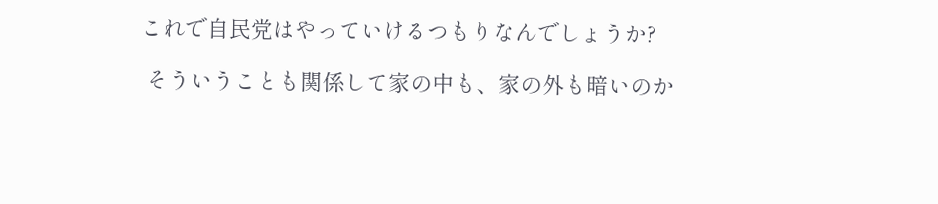これで自民党はやっていけるつもりなんでしょうか?

 そういうことも関係して家の中も、家の外も暗いのか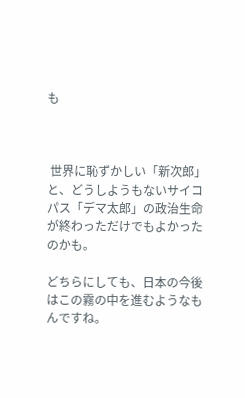も



 世界に恥ずかしい「新次郎」と、どうしようもないサイコパス「デマ太郎」の政治生命が終わっただけでもよかったのかも。

どちらにしても、日本の今後はこの霧の中を進むようなもんですね。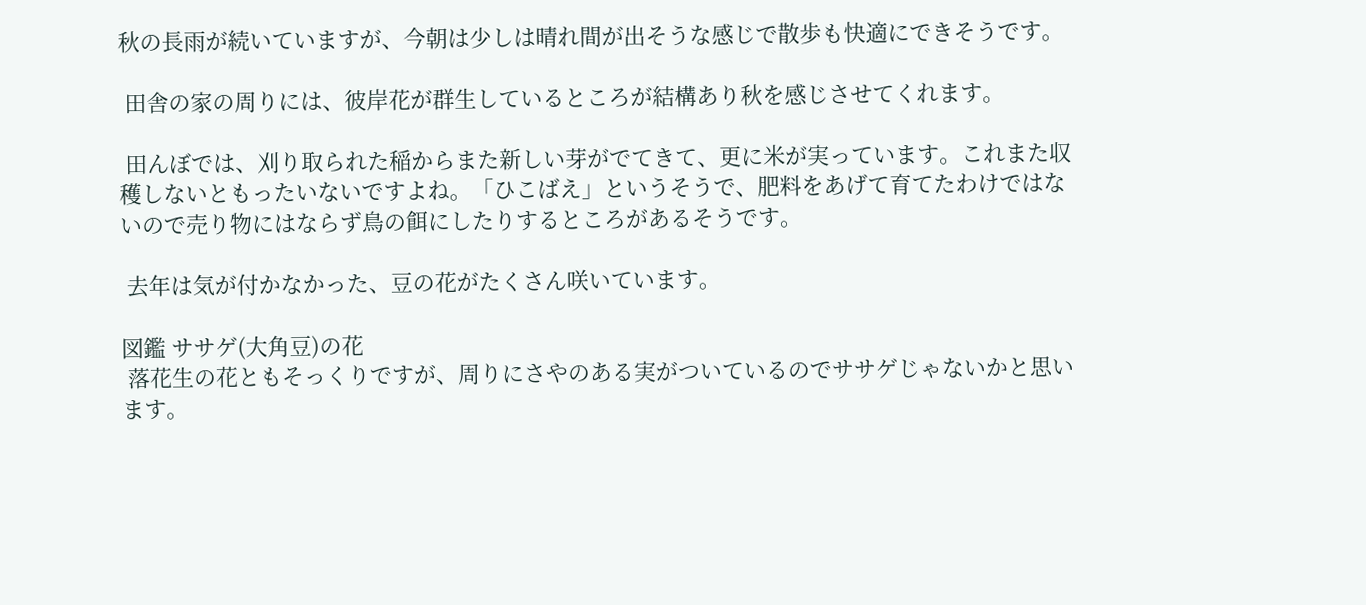秋の長雨が続いていますが、今朝は少しは晴れ間が出そうな感じで散歩も快適にできそうです。

 田舎の家の周りには、彼岸花が群生しているところが結構あり秋を感じさせてくれます。

 田んぼでは、刈り取られた稲からまた新しい芽がでてきて、更に米が実っています。これまた収穫しないともったいないですよね。「ひこばえ」というそうで、肥料をあげて育てたわけではないので売り物にはならず鳥の餌にしたりするところがあるそうです。

 去年は気が付かなかった、豆の花がたくさん咲いています。

図鑑 ササゲ(大角豆)の花
 落花生の花ともそっくりですが、周りにさやのある実がついているのでササゲじゃないかと思います。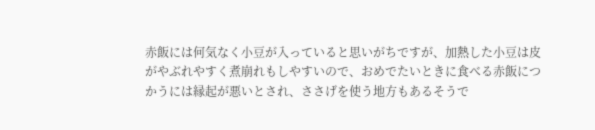赤飯には何気なく小豆が入っていると思いがちですが、加熱した小豆は皮がやぶれやすく煮崩れもしやすいので、おめでたいときに食べる赤飯につかうには縁起が悪いとされ、ささげを使う地方もあるそうで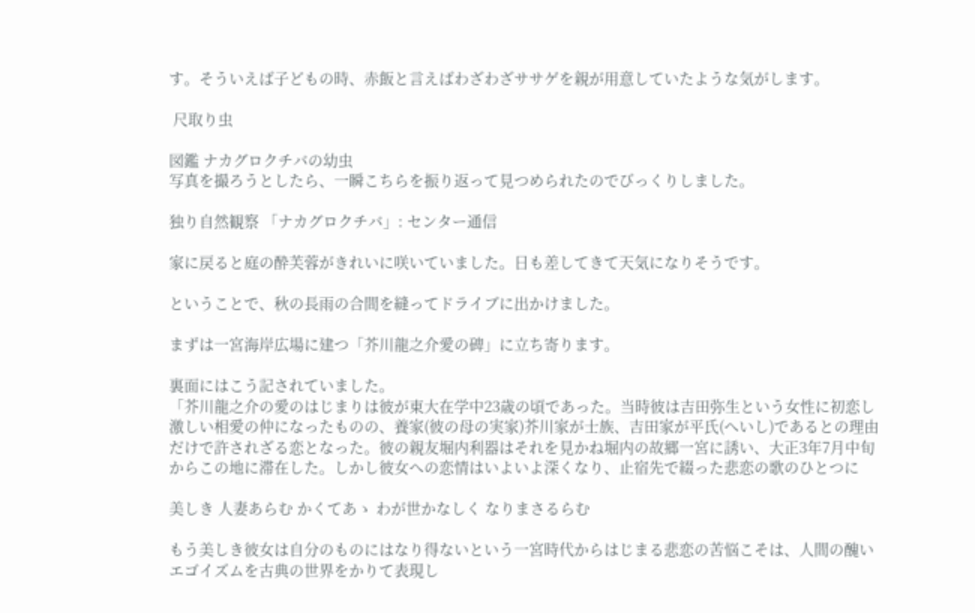す。そういえば子どもの時、赤飯と言えばわざわざササゲを親が用意していたような気がします。

 尺取り虫

図鑑 ナカグロクチバの幼虫
写真を撮ろうとしたら、一瞬こちらを振り返って見つめられたのでびっくりしました。

独り自然観察 「ナカグロクチバ」: センター通信

家に戻ると庭の酔芙蓉がきれいに咲いていました。日も差してきて天気になりそうです。

ということで、秋の長雨の合間を縫ってドライブに出かけました。

まずは一宮海岸広場に建つ「芥川龍之介愛の碑」に立ち寄ります。

裏面にはこう記されていました。
「芥川龍之介の愛のはじまりは彼が東大在学中23歳の頃であった。当時彼は吉田弥生という女性に初恋し激しい相愛の仲になったものの、養家(彼の母の実家)芥川家が士族、吉田家が平氏(へいし)であるとの理由だけで許されざる恋となった。彼の親友堀内利器はそれを見かね堀内の故郷一宮に誘い、大正3年7月中旬からこの地に滞在した。しかし彼女への恋情はいよいよ深くなり、止宿先で綴った悲恋の歌のひとつに

美しき 人妻あらむ かくてあゝ わが世かなしく なりまさるらむ

もう美しき彼女は自分のものにはなり得ないという一宮時代からはじまる悲恋の苦悩こそは、人間の醜いエゴイズムを古典の世界をかりて表現し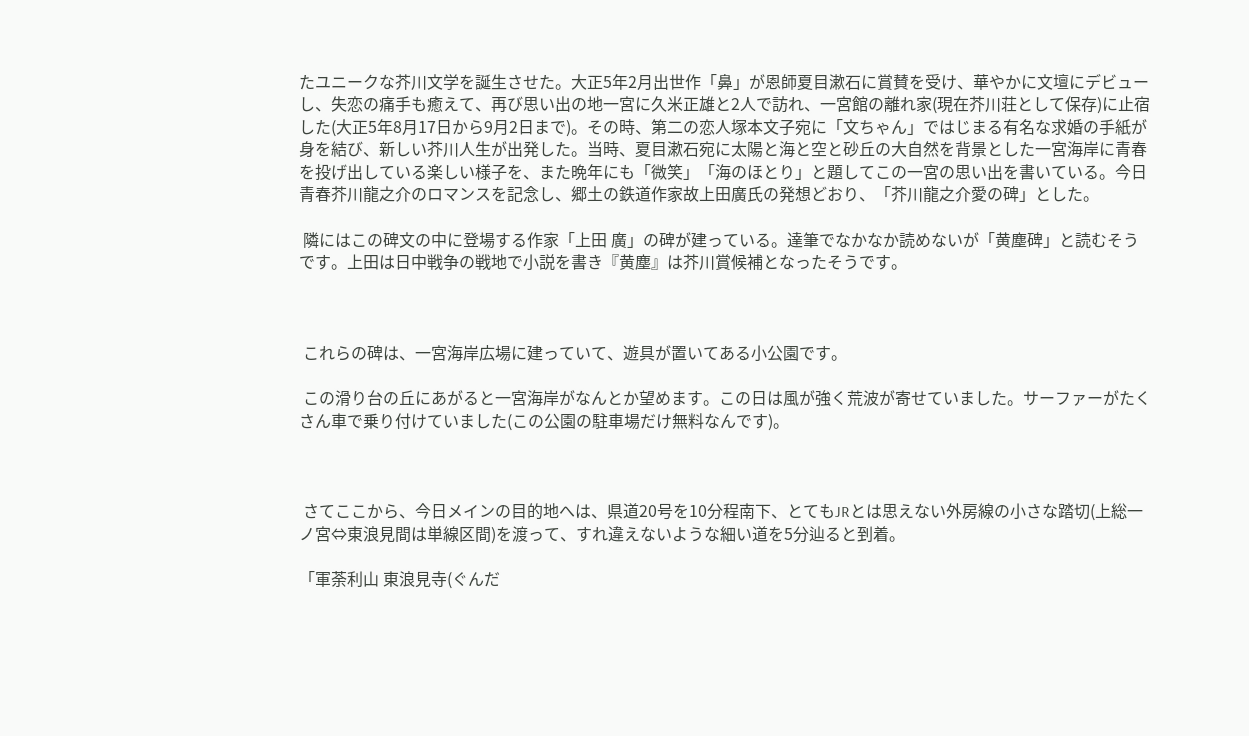たユニークな芥川文学を誕生させた。大正5年2月出世作「鼻」が恩師夏目漱石に賞賛を受け、華やかに文壇にデビューし、失恋の痛手も癒えて、再び思い出の地一宮に久米正雄と2人で訪れ、一宮館の離れ家(現在芥川荘として保存)に止宿した(大正5年8月17日から9月2日まで)。その時、第二の恋人塚本文子宛に「文ちゃん」ではじまる有名な求婚の手紙が身を結び、新しい芥川人生が出発した。当時、夏目漱石宛に太陽と海と空と砂丘の大自然を背景とした一宮海岸に青春を投げ出している楽しい様子を、また晩年にも「微笑」「海のほとり」と題してこの一宮の思い出を書いている。今日青春芥川龍之介のロマンスを記念し、郷土の鉄道作家故上田廣氏の発想どおり、「芥川龍之介愛の碑」とした。

 隣にはこの碑文の中に登場する作家「上田 廣」の碑が建っている。達筆でなかなか読めないが「黄塵碑」と読むそうです。上田は日中戦争の戦地で小説を書き『黄塵』は芥川賞候補となったそうです。



 これらの碑は、一宮海岸広場に建っていて、遊具が置いてある小公園です。

 この滑り台の丘にあがると一宮海岸がなんとか望めます。この日は風が強く荒波が寄せていました。サーファーがたくさん車で乗り付けていました(この公園の駐車場だけ無料なんです)。



 さてここから、今日メインの目的地へは、県道20号を10分程南下、とてもJRとは思えない外房線の小さな踏切(上総一ノ宮⇔東浪見間は単線区間)を渡って、すれ違えないような細い道を5分辿ると到着。

「軍荼利山 東浪見寺(ぐんだ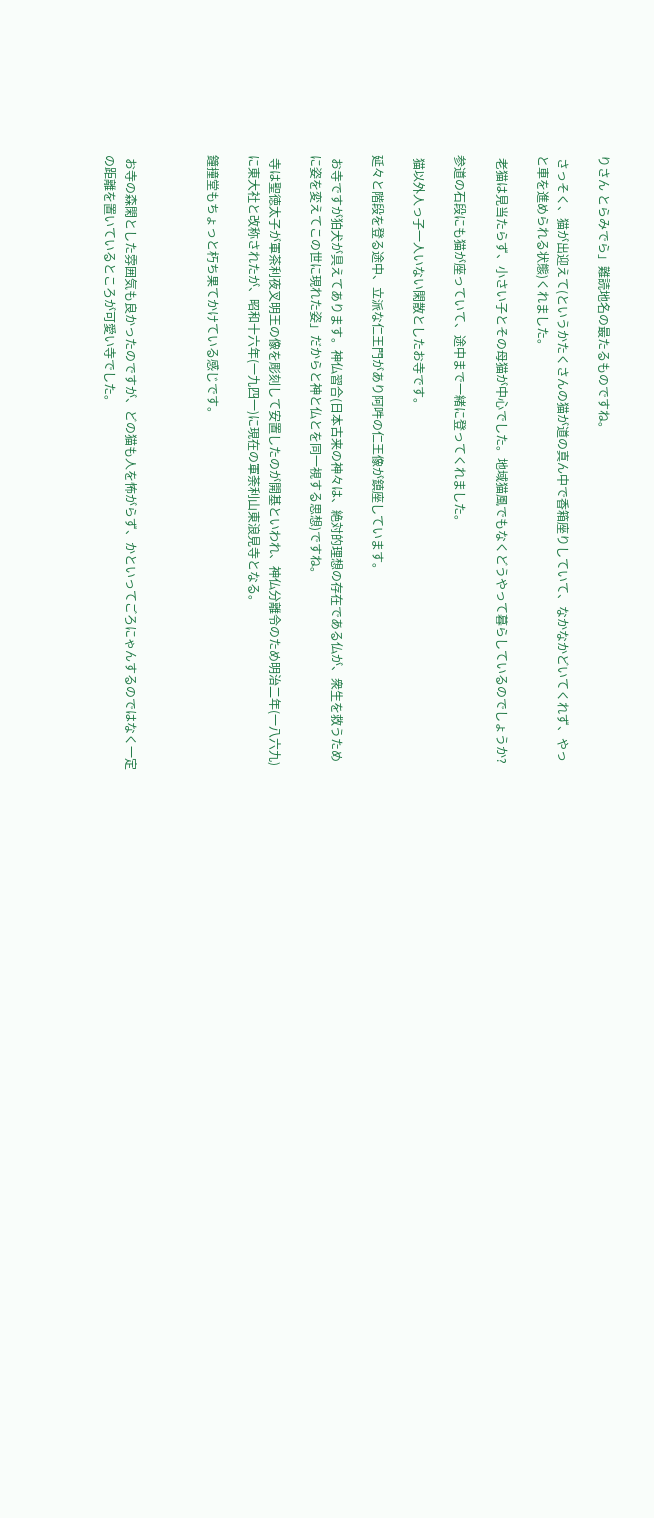りさん とらみでら」難読地名の最たるものですね。

 さっそく、猫が出迎えて(というかたくさんの猫が道の真ん中で香箱座りしていて、なかなかどいてくれず、やっと車を進められる状態)くれました。

 老猫は見当たらず、小さい子とその母猫が中心でした。地域猫風でもなくどうやって暮らしているのでしょうか?

参道の石段にも猫が座っていて、途中まで一緒に登ってくれました。

 猫以外人っ子一人いない閑散としたお寺です。

延々と階段を登る途中、立派な仁王門があり阿吽の仁王像が鎮座しています。

 お寺ですが狛犬が具えてあります。神仏習合(日本古来の神々は、絶対的理想の存在である仏が、衆生を救うために姿を変えてこの世に現れた姿」だからと神と仏とを同一視する思想)ですね。

 寺は聖徳太子が軍茶利夜叉明王の像を彫刻して安置したのが開基といわれ、神仏分離令のため明治二年(一八六九)に東大社と改称されたが、昭和十六年(一九四一)に現在の軍荼利山東浪見寺となる。

鐘撞堂もちょっと朽ち果てかけている感じです。



 お寺の森閑とした雰囲気も良かったのですが、どの猫も人を怖がらず、かといってごろにゃんするのではなく一定の距離を置いているところが可愛い寺でした。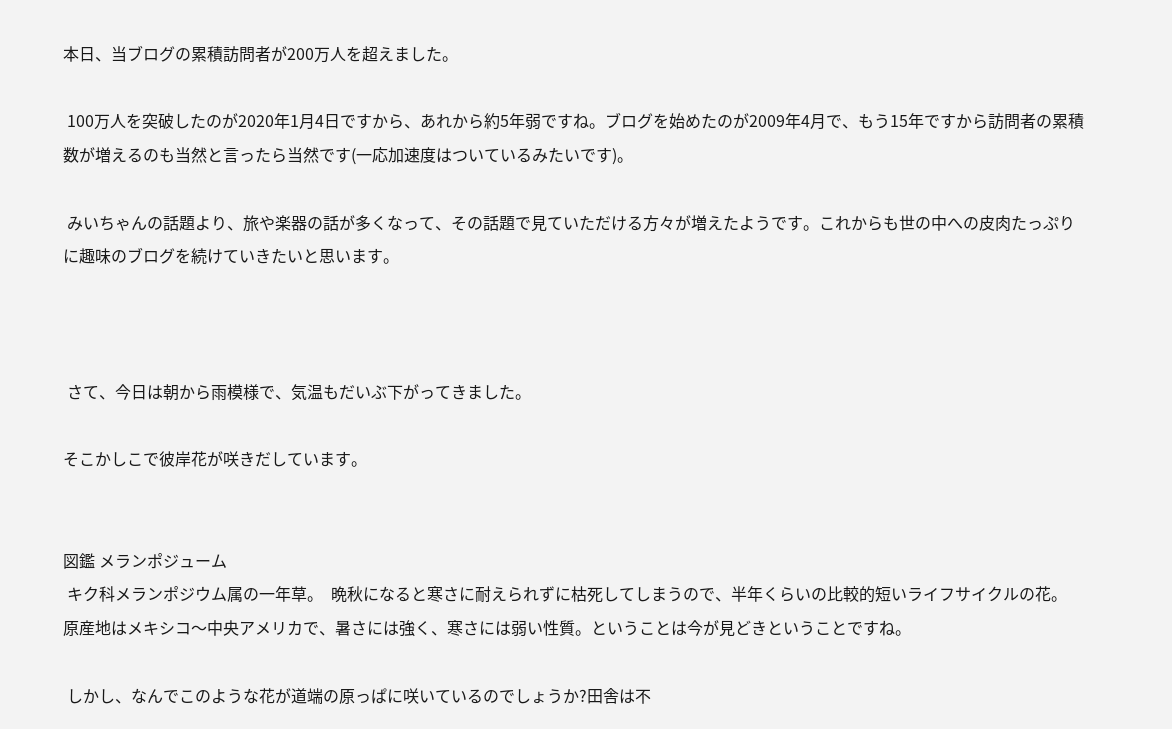本日、当ブログの累積訪問者が200万人を超えました。

 100万人を突破したのが2020年1月4日ですから、あれから約5年弱ですね。ブログを始めたのが2009年4月で、もう15年ですから訪問者の累積数が増えるのも当然と言ったら当然です(一応加速度はついているみたいです)。

 みいちゃんの話題より、旅や楽器の話が多くなって、その話題で見ていただける方々が増えたようです。これからも世の中への皮肉たっぷりに趣味のブログを続けていきたいと思います。



 さて、今日は朝から雨模様で、気温もだいぶ下がってきました。

そこかしこで彼岸花が咲きだしています。


図鑑 メランポジューム
 キク科メランポジウム属の一年草。  晩秋になると寒さに耐えられずに枯死してしまうので、半年くらいの比較的短いライフサイクルの花。 原産地はメキシコ〜中央アメリカで、暑さには強く、寒さには弱い性質。ということは今が見どきということですね。

 しかし、なんでこのような花が道端の原っぱに咲いているのでしょうか?田舎は不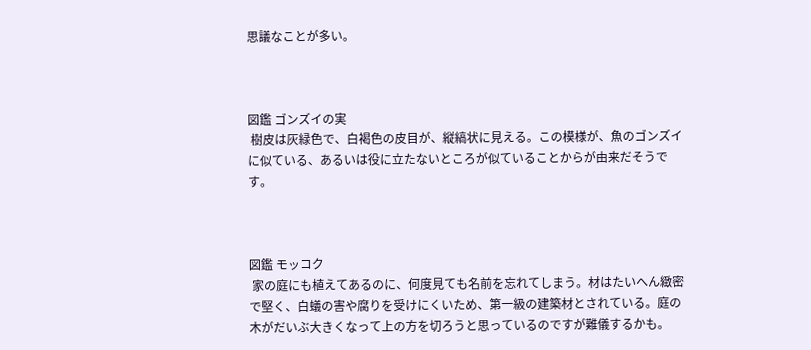思議なことが多い。



図鑑 ゴンズイの実
 樹皮は灰緑色で、白褐色の皮目が、縦縞状に見える。この模様が、魚のゴンズイに似ている、あるいは役に立たないところが似ていることからが由来だそうです。



図鑑 モッコク
 家の庭にも植えてあるのに、何度見ても名前を忘れてしまう。材はたいへん緻密で堅く、白蟻の害や腐りを受けにくいため、第一級の建築材とされている。庭の木がだいぶ大きくなって上の方を切ろうと思っているのですが難儀するかも。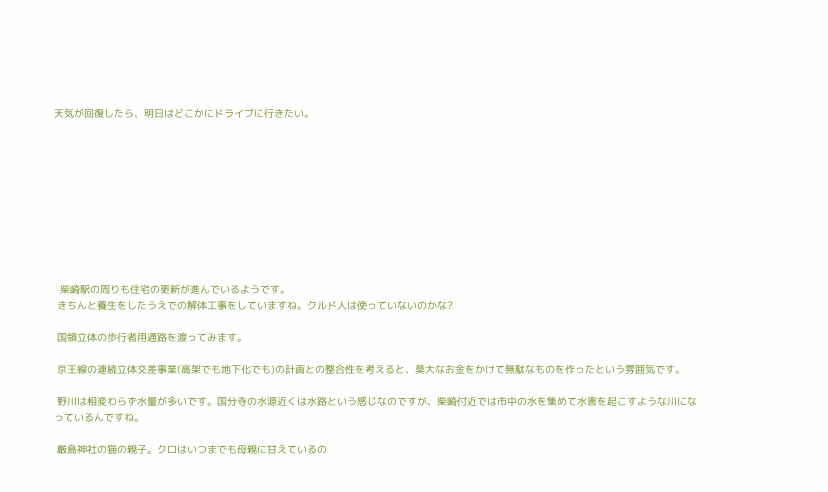天気が回復したら、明日はどこかにドライブに行きたい。










  柴崎駅の周りも住宅の更新が進んでいるようです。
 きちんと養生をしたうえでの解体工事をしていますね。クルド人は使っていないのかな?

 国領立体の歩行者用通路を渡ってみます。

 京王線の連続立体交差事業(高架でも地下化でも)の計画との整合性を考えると、莫大なお金をかけて無駄なものを作ったという雰囲気です。

 野川は相変わらず水量が多いです。国分寺の水源近くは水路という感じなのですが、柴崎付近では市中の水を集めて水害を起こすような川になっているんですね。

 厳島神社の猫の親子。クロはいつまでも母親に甘えているの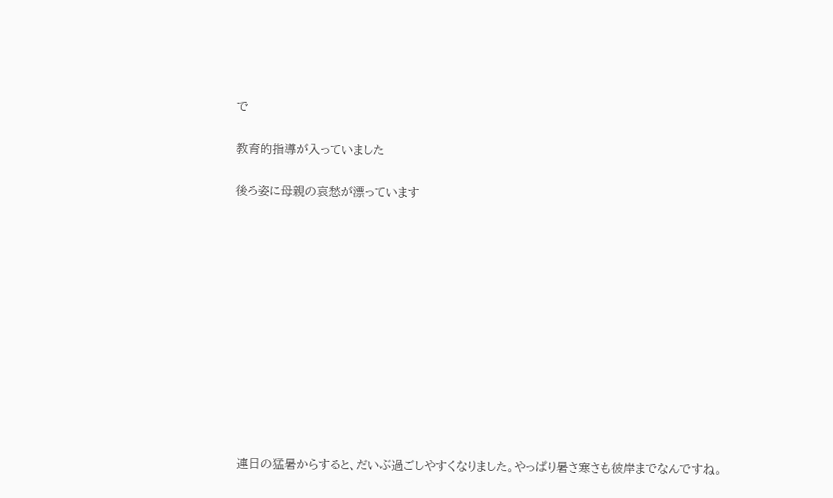で

教育的指導が入っていました

後ろ姿に母親の哀愁が漂っています












 連日の猛暑からすると、だいぶ過ごしやすくなりました。やっぱり暑さ寒さも彼岸までなんですね。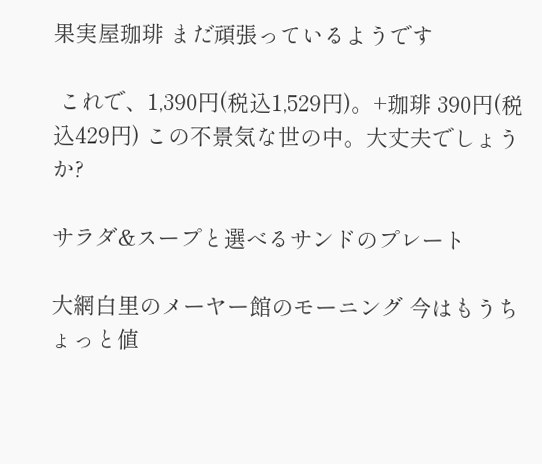果実屋珈琲 まだ頑張っているようです

 これで、1,390円(税込1,529円)。+珈琲 390円(税込429円) この不景気な世の中。大丈夫でしょうか?

サラダ&スープと選べるサンドのプレート

大網白里のメーヤー館のモーニング 今はもうちょっと値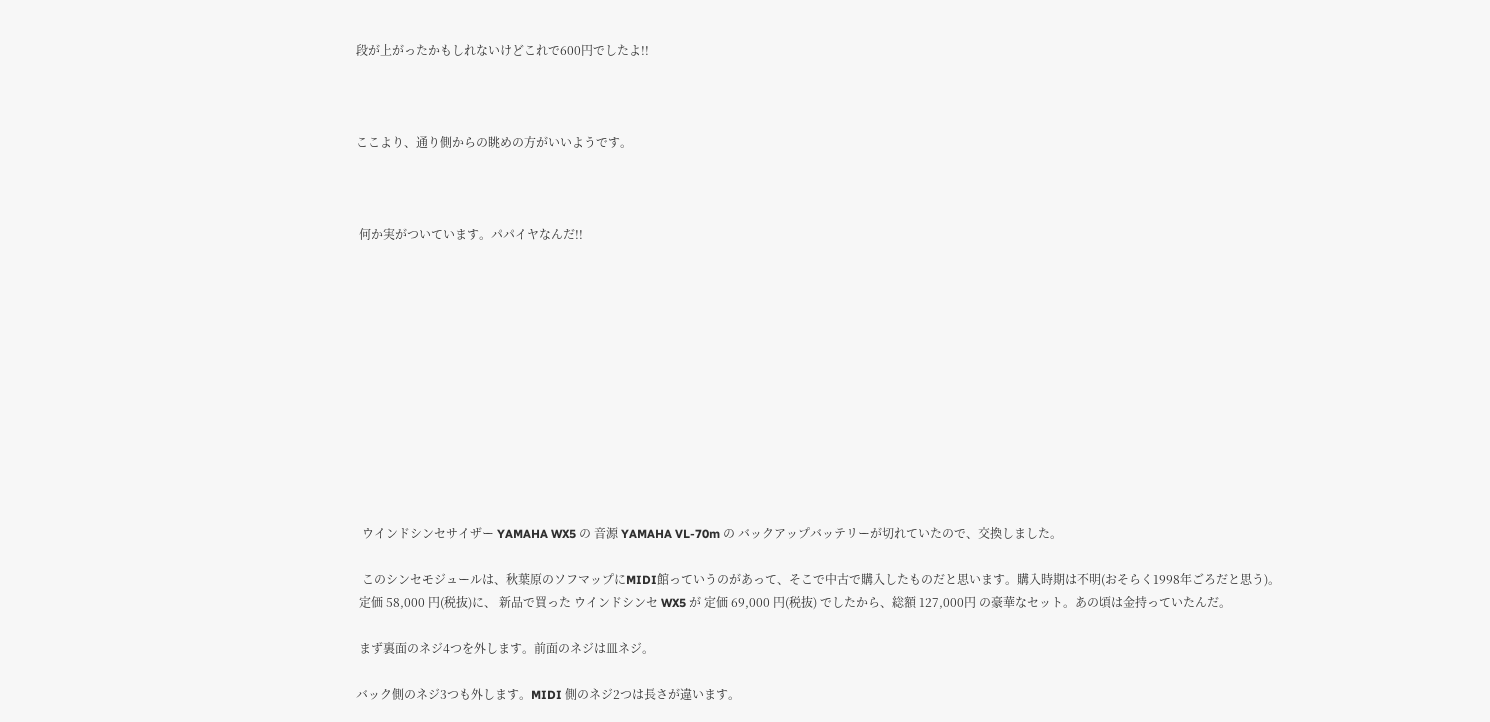段が上がったかもしれないけどこれで600円でしたよ!!



ここより、通り側からの眺めの方がいいようです。



 何か実がついています。パパイヤなんだ!!












  ウインドシンセサイザー YAMAHA WX5 の 音源 YAMAHA VL-70m の バックアップバッテリーが切れていたので、交換しました。

  このシンセモジュールは、秋葉原のソフマップにMIDI館っていうのがあって、そこで中古で購入したものだと思います。購入時期は不明(おそらく1998年ごろだと思う)。
 定価 58,000 円(税抜)に、 新品で買った ウインドシンセ WX5 が 定価 69,000 円(税抜) でしたから、総額 127,000円 の豪華なセット。あの頃は金持っていたんだ。

 まず裏面のネジ4つを外します。前面のネジは皿ネジ。

バック側のネジ3つも外します。MIDI 側のネジ2つは長さが違います。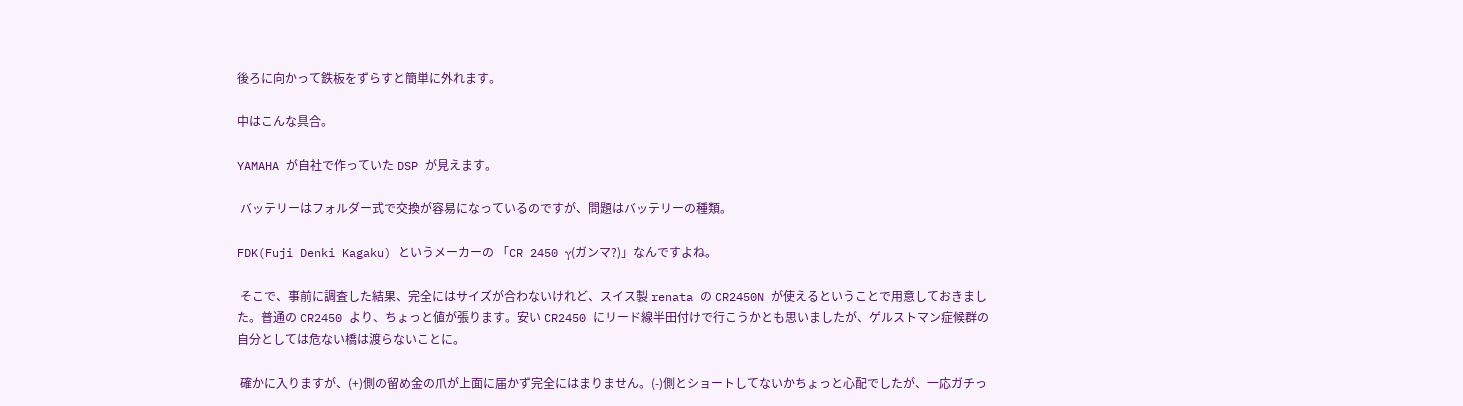後ろに向かって鉄板をずらすと簡単に外れます。

中はこんな具合。

YAMAHA が自社で作っていた DSP が見えます。

 バッテリーはフォルダー式で交換が容易になっているのですが、問題はバッテリーの種類。

FDK(Fuji Denki Kagaku) というメーカーの 「CR 2450 γ(ガンマ?)」なんですよね。

 そこで、事前に調査した結果、完全にはサイズが合わないけれど、スイス製 renata の CR2450N が使えるということで用意しておきました。普通の CR2450 より、ちょっと値が張ります。安い CR2450 にリード線半田付けで行こうかとも思いましたが、ゲルストマン症候群の自分としては危ない橋は渡らないことに。

 確かに入りますが、(+)側の留め金の爪が上面に届かず完全にはまりません。(-)側とショートしてないかちょっと心配でしたが、一応ガチっ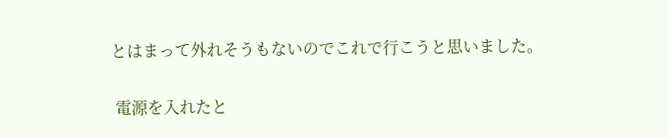とはまって外れそうもないのでこれで行こうと思いました。

 電源を入れたと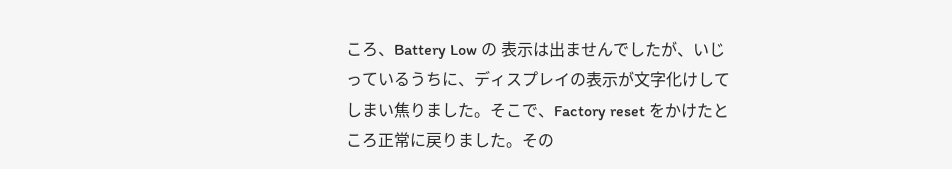ころ、Battery Low の 表示は出ませんでしたが、いじっているうちに、ディスプレイの表示が文字化けしてしまい焦りました。そこで、Factory reset をかけたところ正常に戻りました。その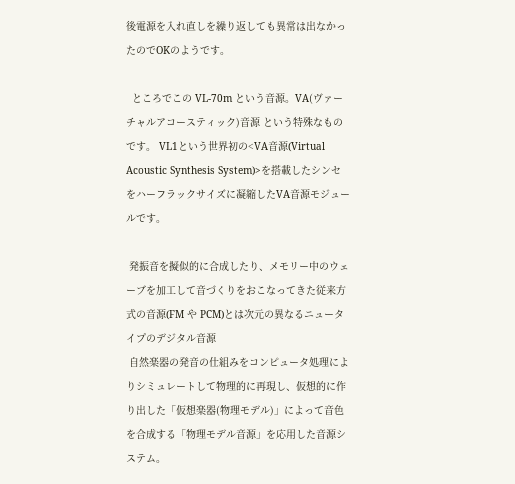後電源を入れ直しを繰り返しても異常は出なかったのでOKのようです。

  ところでこの VL-70m という音源。VA(ヴァーチャルアコースティック)音源 という特殊なものです。 VL1という世界初の<VA音源(Virtual Acoustic Synthesis System)>を搭載したシンセをハーフラックサイズに凝縮したVA音源モジュールです。

 発振音を擬似的に合成したり、メモリー中のウェーブを加工して音づくりをおこなってきた従来方式の音源(FM や PCM)とは次元の異なるニュータイプのデジタル音源
 自然楽器の発音の仕組みをコンピュータ処理によりシミュレートして物理的に再現し、仮想的に作り出した「仮想楽器(物理モデル)」によって音色を合成する「物理モデル音源」を応用した音源システム。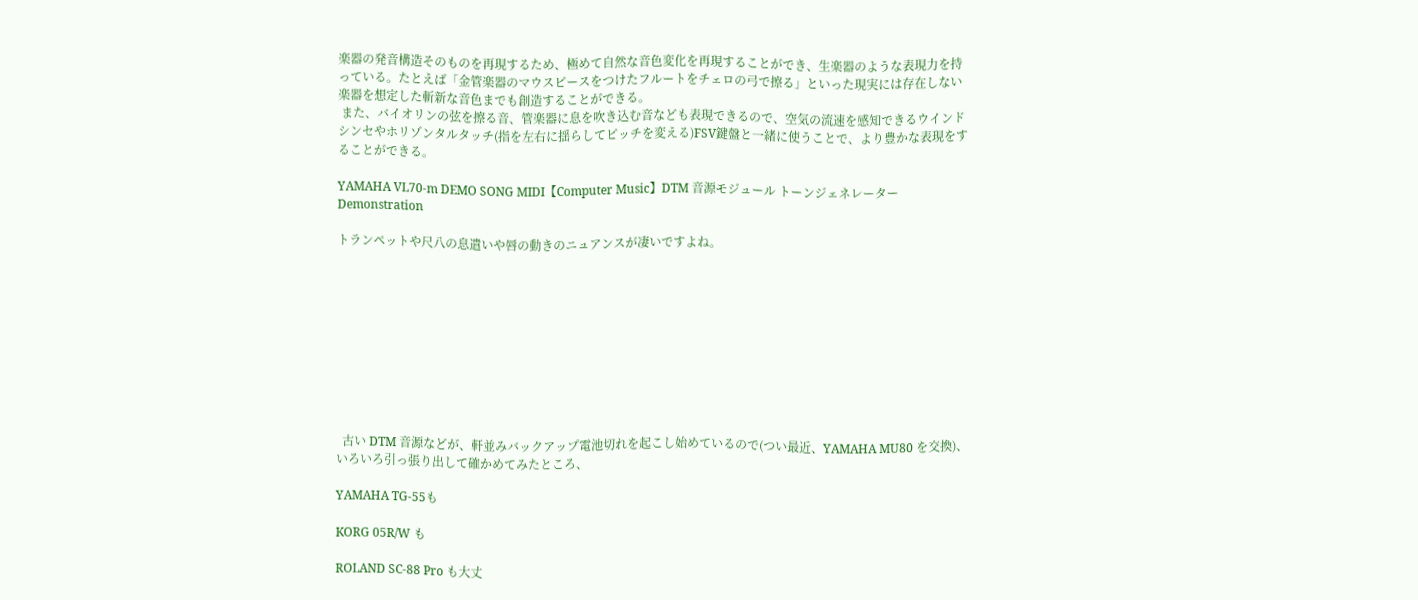楽器の発音構造そのものを再現するため、極めて自然な音色変化を再現することができ、生楽器のような表現力を持っている。たとえば「金管楽器のマウスピースをつけたフルートをチェロの弓で擦る」といった現実には存在しない楽器を想定した斬新な音色までも創造することができる。
 また、バイオリンの弦を擦る音、管楽器に息を吹き込む音なども表現できるので、空気の流速を感知できるウインドシンセやホリゾンタルタッチ(指を左右に揺らしてピッチを変える)FSV鍵盤と一緒に使うことで、より豊かな表現をすることができる。

YAMAHA VL70-m DEMO SONG MIDI【Computer Music】DTM 音源モジュール トーンジェネレーター Demonstration

トランペットや尺八の息遣いや唇の動きのニュアンスが凄いですよね。










  古い DTM 音源などが、軒並みバックアップ電池切れを起こし始めているので(つい最近、YAMAHA MU80 を交換)、いろいろ引っ張り出して確かめてみたところ、

YAMAHA TG-55も

KORG 05R/W も

ROLAND SC-88 Pro も大丈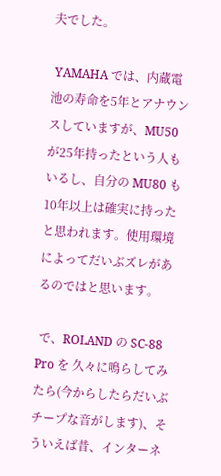夫でした。

 YAMAHA では、内蔵電池の寿命を5年とアナウンスしていますが、MU50 が25年持ったという人もいるし、自分の MU80 も10年以上は確実に持ったと思われます。使用環境によってだいぶズレがあるのではと思います。

 で、ROLAND の SC-88 Pro を 久々に鳴らしてみたら(今からしたらだいぶチープな音がします)、そういえば昔、インターネ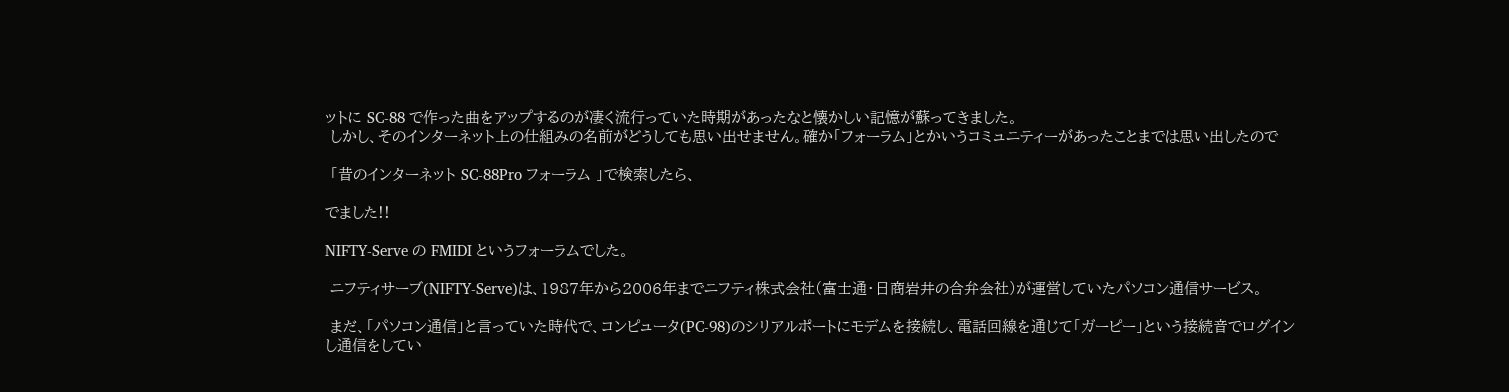ットに SC-88 で作った曲をアップするのが凄く流行っていた時期があったなと懐かしい記憶が蘇ってきました。
 しかし、そのインターネット上の仕組みの名前がどうしても思い出せません。確か「フォーラム」とかいうコミュニティーがあったことまでは思い出したので

 「昔のインターネット SC-88Pro フォーラム 」で検索したら、

でました!!

NIFTY-Serve の FMIDI というフォーラムでした。

 ニフティサーブ(NIFTY-Serve)は、1987年から2006年までニフティ株式会社(富士通・日商岩井の合弁会社)が運営していたパソコン通信サービス。

 まだ、「パソコン通信」と言っていた時代で、コンピュータ(PC-98)のシリアルポートにモデムを接続し、電話回線を通じて「ガーピー」という接続音でログインし通信をしてい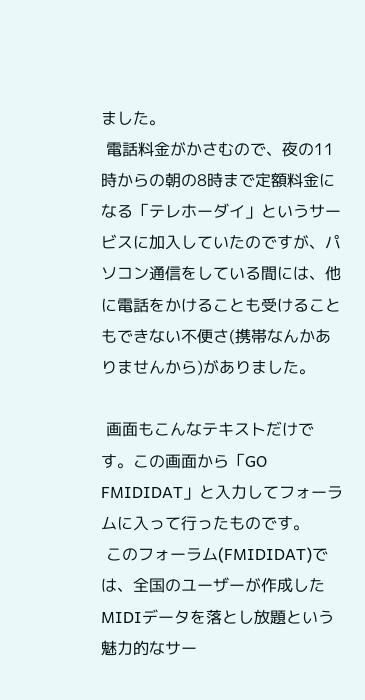ました。
 電話料金がかさむので、夜の11時からの朝の8時まで定額料金になる「テレホーダイ」というサービスに加入していたのですが、パソコン通信をしている間には、他に電話をかけることも受けることもできない不便さ(携帯なんかありませんから)がありました。

 画面もこんなテキストだけです。この画面から「GO FMIDIDAT」と入力してフォーラムに入って行ったものです。
 このフォーラム(FMIDIDAT)では、全国のユーザーが作成したMIDIデータを落とし放題という魅力的なサー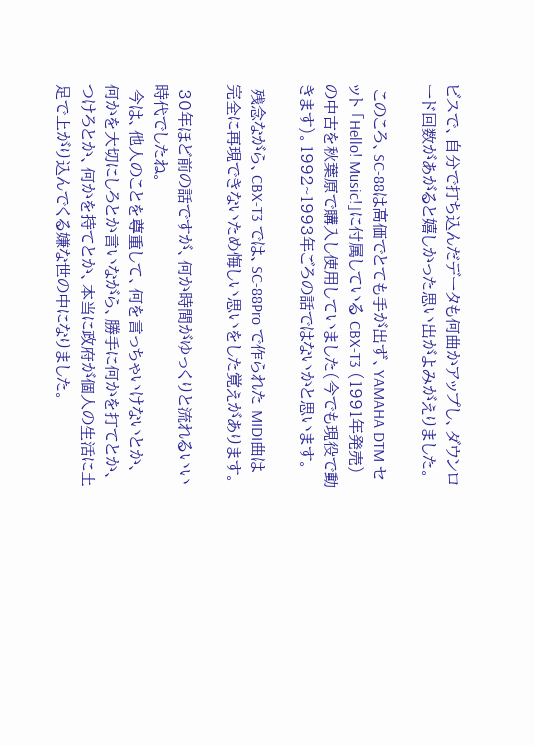ビスで、自分で打ち込んだデータも何曲かアップし、ダウンロード回数があがると嬉しかった思い出がよみがえりました。

 このころ、SC-88は高価でとても手が出ず、YAMAHA DTM セット 「Hello! Music!」に付属している CBX-T3 (1991年発売)の中古を秋葉原で購入し使用していました(今でも現役で動きます)。1992~1993年ごろの話ではないかと思います。

 残念ながら、CBX-T3 では、SC-88Pro で作られた MIDI曲は完全に再現できないため悔しい思いをした覚えがあります。

 30年ほど前の話ですが、何か時間がゆっくりと流れるいい時代でしたね。
 今は、他人のことを尊重して、何を言っちゃいけないとか、何かを大切にしろとか言いながら、勝手に何かを打てとか、つけろとか、何かを持てとか、本当に政府が個人の生活に土足で上がり込んでくる嫌な世の中になりました。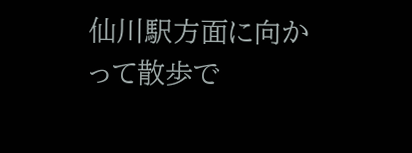仙川駅方面に向かって散歩で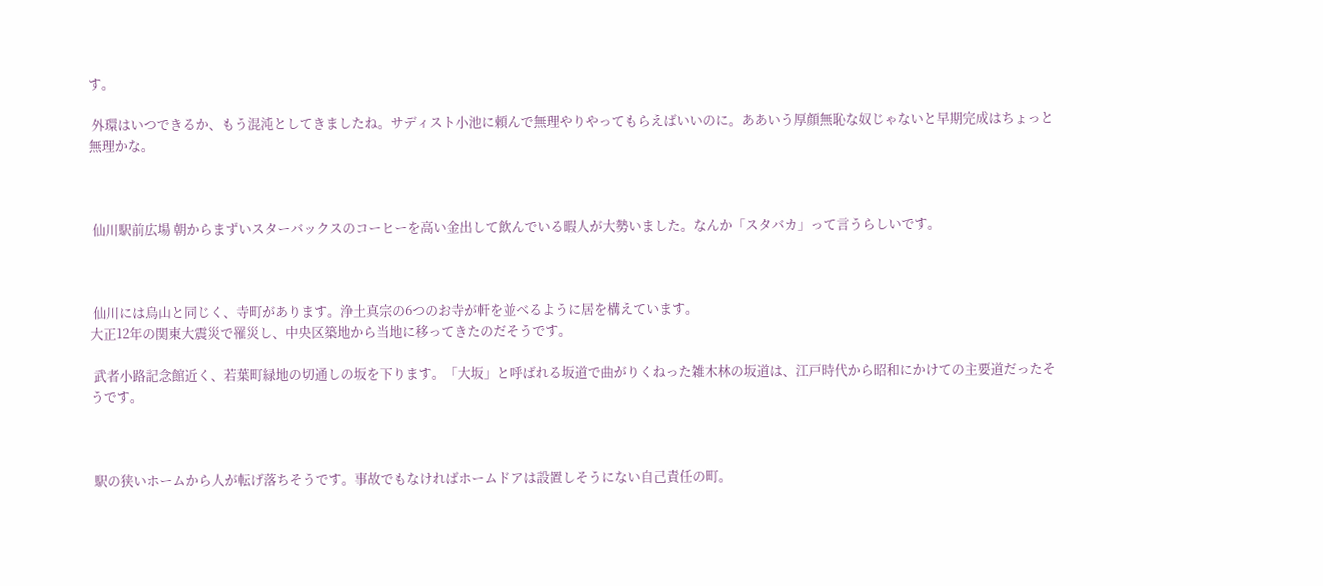す。

 外環はいつできるか、もう混沌としてきましたね。サディスト小池に頼んで無理やりやってもらえばいいのに。ああいう厚顔無恥な奴じゃないと早期完成はちょっと無理かな。



 仙川駅前広場 朝からまずいスターバックスのコーヒーを高い金出して飲んでいる暇人が大勢いました。なんか「スタバカ」って言うらしいです。



 仙川には烏山と同じく、寺町があります。浄土真宗の6つのお寺が軒を並べるように居を構えています。
大正12年の関東大震災で罹災し、中央区築地から当地に移ってきたのだそうです。

 武者小路記念館近く、若葉町緑地の切通しの坂を下ります。「大坂」と呼ばれる坂道で曲がりくねった雑木林の坂道は、江戸時代から昭和にかけての主要道だったそうです。



 駅の狭いホームから人が転げ落ちそうです。事故でもなければホームドアは設置しそうにない自己責任の町。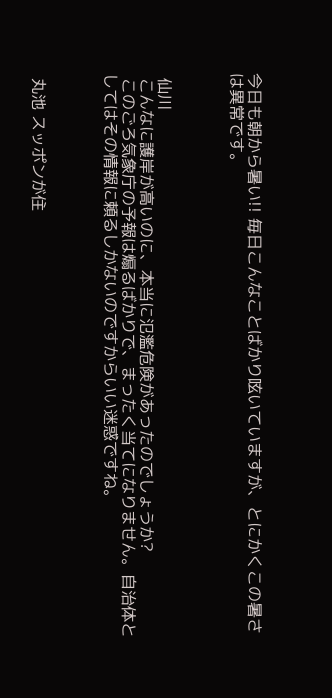今日も朝から暑い!! 毎日こんなことばかり呟いていますが、とにかくこの暑さは異常です。



 仙川
 こんなに護岸が高いのに、本当に氾濫危険があったのでしょうか?
 このごろ気象庁の予報は煽るばかりで、まったく当てになりません。自治体としてはその情報に頼るしかないのですからいい迷惑ですね。



 丸池 スッポンが住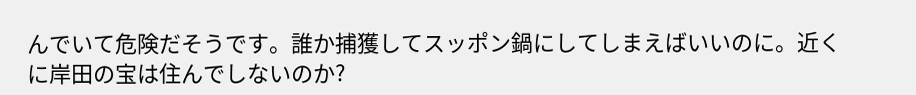んでいて危険だそうです。誰か捕獲してスッポン鍋にしてしまえばいいのに。近くに岸田の宝は住んでしないのか?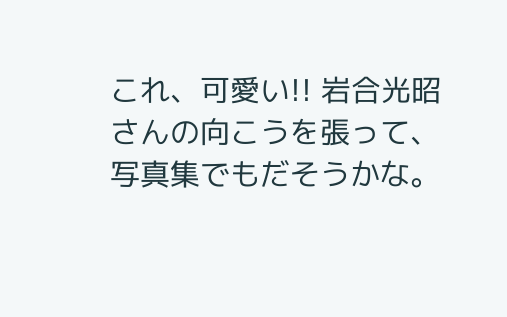これ、可愛い!! 岩合光昭さんの向こうを張って、写真集でもだそうかな。